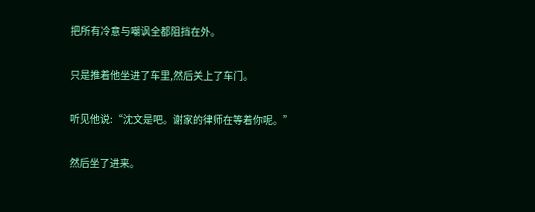把所有冷意与嘲讽全都阻挡在外。

只是推着他坐进了车里,然后关上了车门。

听见他说:“沈文是吧。谢家的律师在等着你呢。”

然后坐了进来。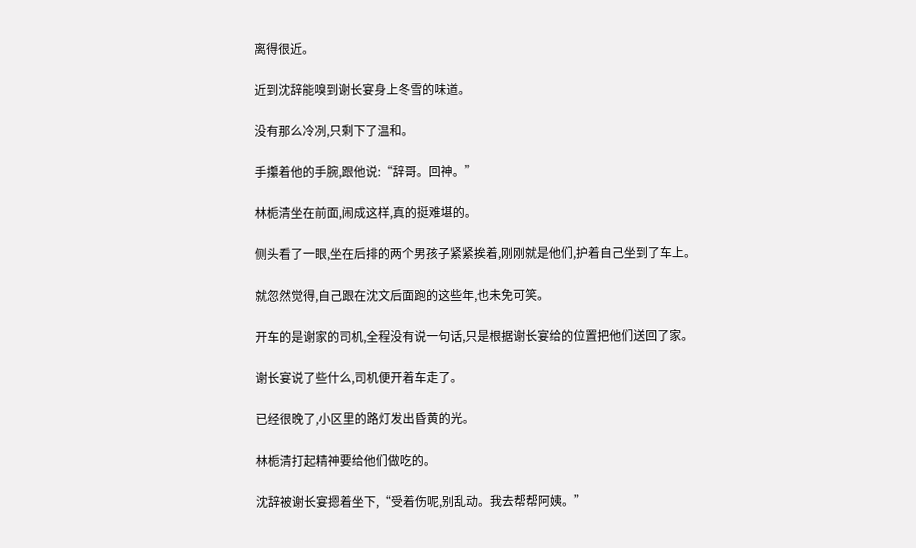离得很近。

近到沈辞能嗅到谢长宴身上冬雪的味道。

没有那么冷冽,只剩下了温和。

手攥着他的手腕,跟他说:“辞哥。回神。”

林栀清坐在前面,闹成这样,真的挺难堪的。

侧头看了一眼,坐在后排的两个男孩子紧紧挨着,刚刚就是他们,护着自己坐到了车上。

就忽然觉得,自己跟在沈文后面跑的这些年,也未免可笑。

开车的是谢家的司机,全程没有说一句话,只是根据谢长宴给的位置把他们送回了家。

谢长宴说了些什么,司机便开着车走了。

已经很晚了,小区里的路灯发出昏黄的光。

林栀清打起精神要给他们做吃的。

沈辞被谢长宴摁着坐下,“受着伤呢,别乱动。我去帮帮阿姨。”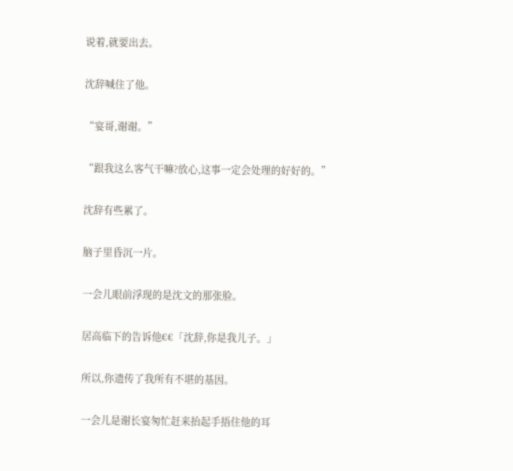说着,就要出去。

沈辞喊住了他。

“宴哥,谢谢。”

“跟我这么客气干嘛?放心,这事一定会处理的好好的。”

沈辞有些累了。

脑子里昏沉一片。

一会儿眼前浮现的是沈文的那张脸。

居高临下的告诉他€€「沈辞,你是我儿子。」

所以,你遗传了我所有不堪的基因。

一会儿是谢长宴匆忙赶来抬起手捂住他的耳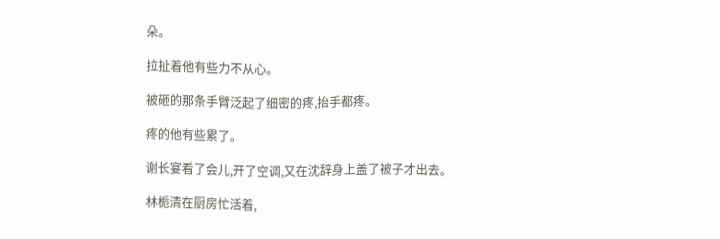朵。

拉扯着他有些力不从心。

被砸的那条手臂泛起了细密的疼,抬手都疼。

疼的他有些累了。

谢长宴看了会儿,开了空调,又在沈辞身上盖了被子才出去。

林栀清在厨房忙活着,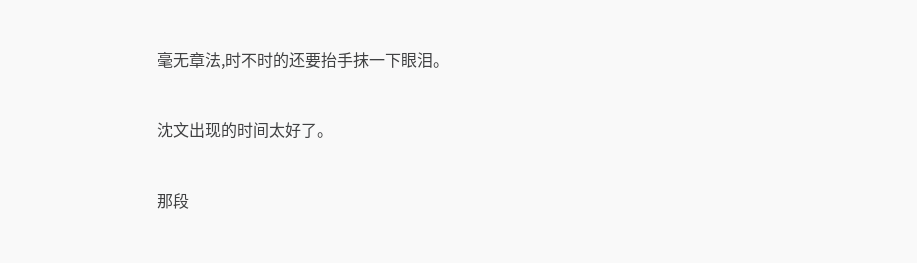毫无章法,时不时的还要抬手抹一下眼泪。

沈文出现的时间太好了。

那段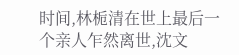时间,林栀清在世上最后一个亲人乍然离世,沈文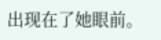出现在了她眼前。